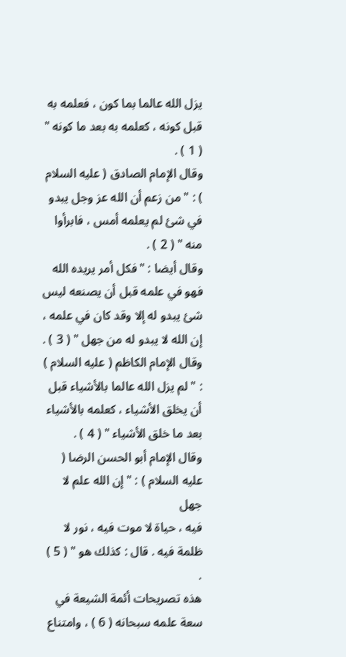يزل الله عالما بما كون ، فعلمه به قبل كونه ، كعلمه به بعد ما كونه " ( 1 ) .
وقال الإمام الصادق ( عليه السلام ) : " من زعم أن الله عز وجل يبدو
في شئ لم يعلمه أمس ، فابرأوا منه " ( 2 ) .
وقال أيضا : " فكل أمر يريده الله فهو في علمه قبل أن يصنعه ليس
شئ يبدو له إلا وقد كان في علمه ، إن الله لا يبدو له من جهل " ( 3 ) .
وقال الإمام الكاظم ( عليه السلام ) : " لم يزل الله عالما بالأشياء قبل
أن يخلق الأشياء ، كعلمه بالأشياء بعد ما خلق الأشياء " ( 4 ) .
وقال الإمام أبو الحسن الرضا ( عليه السلام ) : " إن الله علم لا جهل
فيه ، حياة لا موت فيه ، نور لا ظلمة فيه . قال : كذلك هو " ( 5 ) .
هذه تصريحات أئمة الشيعة في سعة علمه سبحانه ( 6 ) ، وامتناع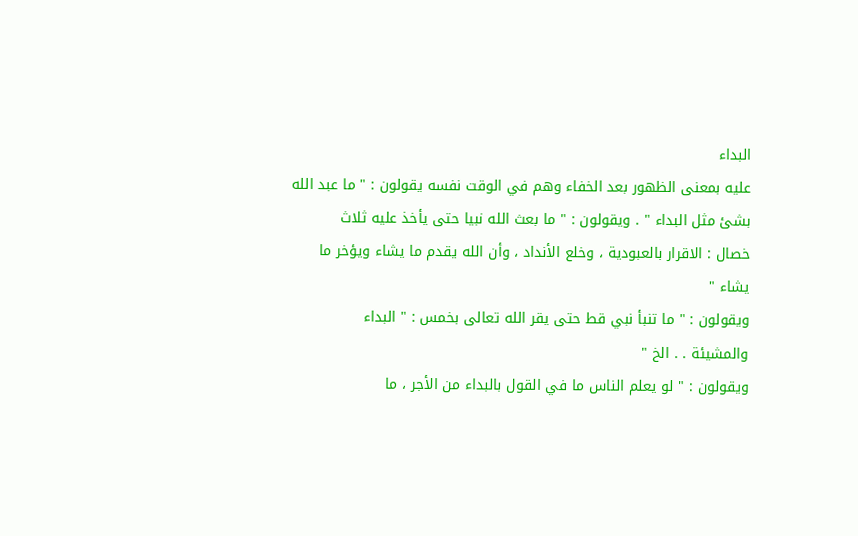البداء
عليه بمعنى الظهور بعد الخفاء وهم في الوقت نفسه يقولون : " ما عبد الله
بشئ مثل البداء " . ويقولون : " ما بعث الله نبيا حتى يأخذ عليه ثلاث
خصال : الاقرار بالعبودية ، وخلع الأنداد ، وأن الله يقدم ما يشاء ويؤخر ما
يشاء "
ويقولون : " ما تنبأ نبي قط حتى يقر الله تعالى بخمس : " البداء
والمشيئة . . الخ "
ويقولون : " لو يعلم الناس ما في القول بالبداء من الأجر ، ما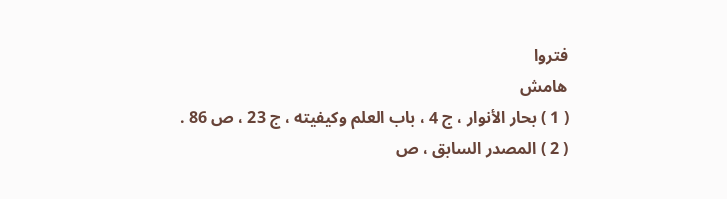فتروا
هامش
( 1 ) بحار الأنوار ، ج 4 ، باب العلم وكيفيته ، ج 23 ، ص 86 .
( 2 ) المصدر السابق ، ص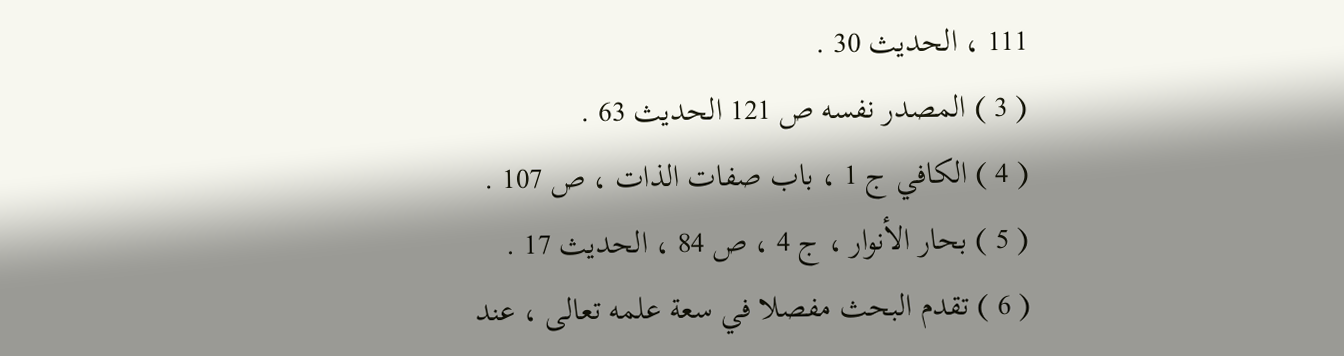111 ، الحديث 30 .
( 3 ) المصدر نفسه ص 121 الحديث 63 .
( 4 ) الكافي ج 1 ، باب صفات الذات ، ص 107 .
( 5 ) بحار الأنوار ، ج 4 ، ص 84 ، الحديث 17 .
( 6 ) تقدم البحث مفصلا في سعة علمه تعالى ، عند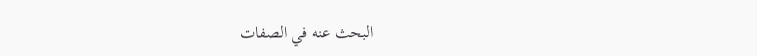البحث عنه في الصفات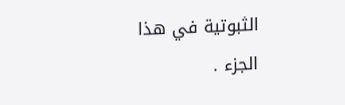الثبوتية في هذا
الجزء .